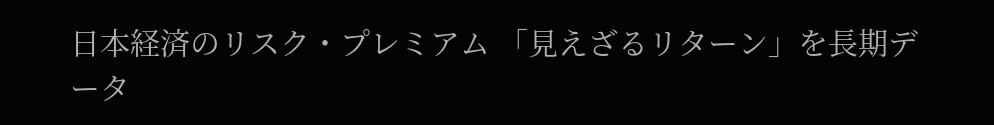日本経済のリスク・プレミアム 「見えざるリターン」を長期データ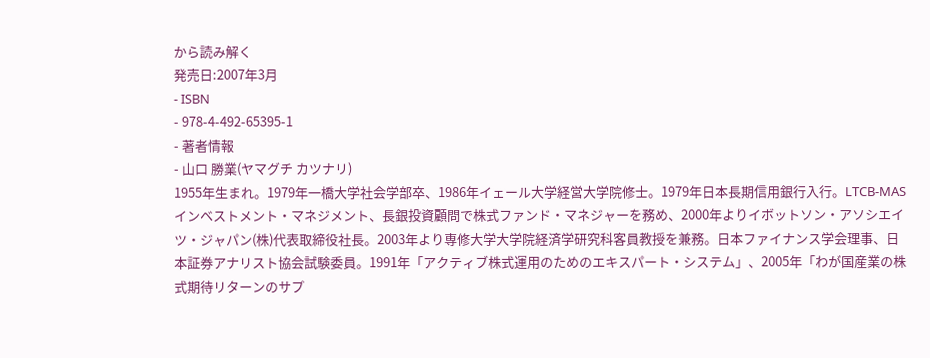から読み解く
発売日:2007年3月
- ISBN
- 978-4-492-65395-1
- 著者情報
- 山口 勝業(ヤマグチ カツナリ)
1955年生まれ。1979年一橋大学社会学部卒、1986年イェール大学経営大学院修士。1979年日本長期信用銀行入行。LTCB‐MASインベストメント・マネジメント、長銀投資顧問で株式ファンド・マネジャーを務め、2000年よりイボットソン・アソシエイツ・ジャパン(株)代表取締役社長。2003年より専修大学大学院経済学研究科客員教授を兼務。日本ファイナンス学会理事、日本証券アナリスト協会試験委員。1991年「アクティブ株式運用のためのエキスパート・システム」、2005年「わが国産業の株式期待リターンのサプ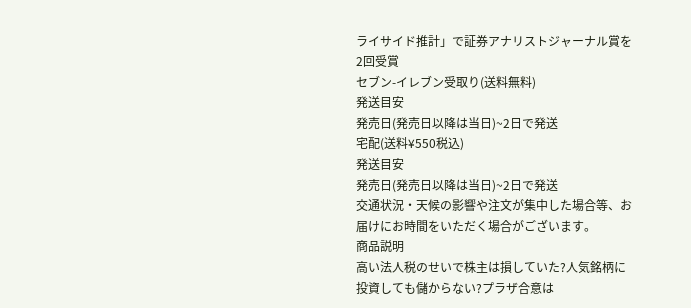ライサイド推計」で証券アナリストジャーナル賞を2回受賞
セブン-イレブン受取り(送料無料)
発送目安
発売日(発売日以降は当日)~2日で発送
宅配(送料¥550税込)
発送目安
発売日(発売日以降は当日)~2日で発送
交通状況・天候の影響や注文が集中した場合等、お届けにお時間をいただく場合がございます。
商品説明
高い法人税のせいで株主は損していた?人気銘柄に投資しても儲からない?プラザ合意は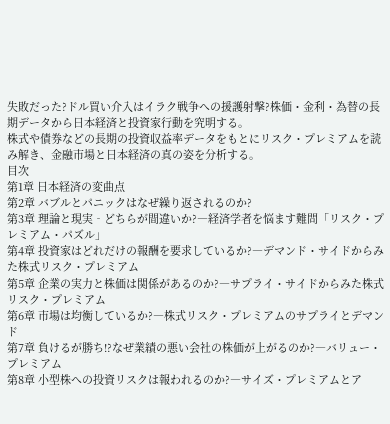失敗だった?ドル買い介入はイラク戦争への援護射撃?株価・金利・為替の長期データから日本経済と投資家行動を究明する。
株式や債券などの長期の投資収益率データをもとにリスク・プレミアムを読み解き、金融市場と日本経済の真の姿を分析する。
目次
第1章 日本経済の変曲点
第2章 バブルとパニックはなぜ繰り返されるのか?
第3章 理論と現実‐どちらが間違いか?―経済学者を悩ます難問「リスク・プレミアム・パズル」
第4章 投資家はどれだけの報酬を要求しているか?―デマンド・サイドからみた株式リスク・プレミアム
第5章 企業の実力と株価は関係があるのか?―サプライ・サイドからみた株式リスク・プレミアム
第6章 市場は均衡しているか?―株式リスク・プレミアムのサプライとデマンド
第7章 負けるが勝ち!?なぜ業績の悪い会社の株価が上がるのか?―バリュー・プレミアム
第8章 小型株への投資リスクは報われるのか?―サイズ・プレミアムとア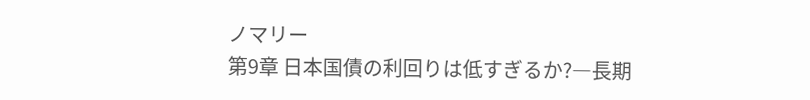ノマリー
第9章 日本国債の利回りは低すぎるか?―長期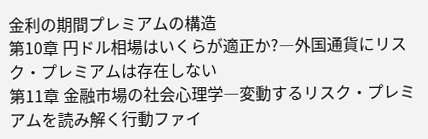金利の期間プレミアムの構造
第10章 円ドル相場はいくらが適正か?―外国通貨にリスク・プレミアムは存在しない
第11章 金融市場の社会心理学―変動するリスク・プレミアムを読み解く行動ファイ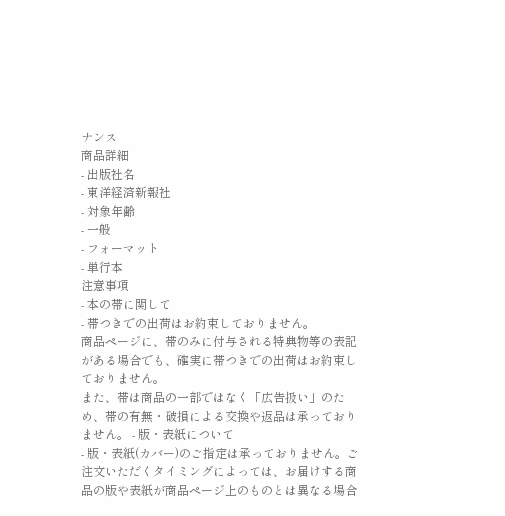ナンス
商品詳細
- 出版社名
- 東洋経済新報社
- 対象年齢
- 一般
- フォーマット
- 単行本
注意事項
- 本の帯に関して
- 帯つきでの出荷はお約束しておりません。
商品ページに、帯のみに付与される特典物等の表記がある場合でも、確実に帯つきでの出荷はお約束しておりません。
また、帯は商品の一部ではなく「広告扱い」のため、帯の有無・破損による交換や返品は承っておりません。 - 版・表紙について
- 版・表紙(カバー)のご指定は承っておりません。ご注文いただくタイミングによっては、お届けする商品の版や表紙が商品ページ上のものとは異なる場合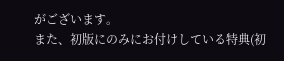がございます。
また、初版にのみにお付けしている特典(初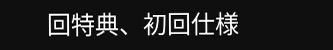回特典、初回仕様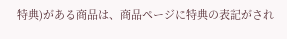特典)がある商品は、商品ページに特典の表記がされ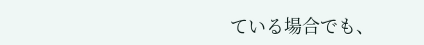ている場合でも、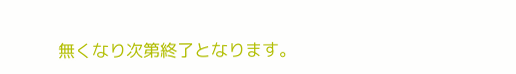無くなり次第終了となります。